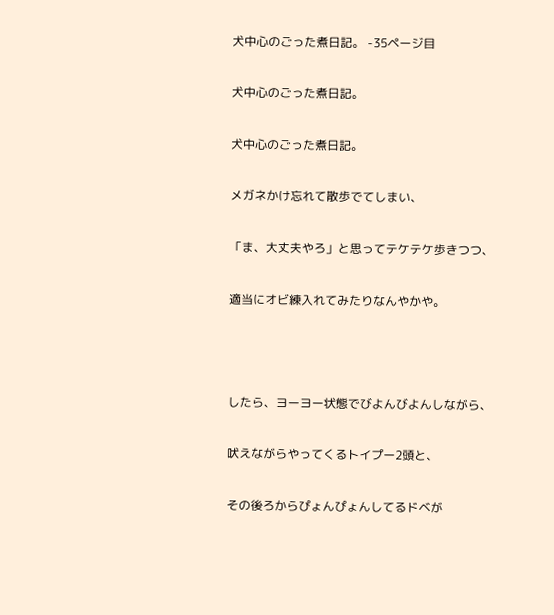犬中心のごった煮日記。 -35ページ目

犬中心のごった煮日記。

犬中心のごった煮日記。

メガネかけ忘れて散歩でてしまい、

「ま、大丈夫やろ」と思ってテケテケ歩きつつ、

適当にオビ練入れてみたりなんやかや。



したら、ヨーヨー状態でびよんびよんしながら、

吠えながらやってくるトイプー2頭と、

その後ろからぴょんぴょんしてるドベが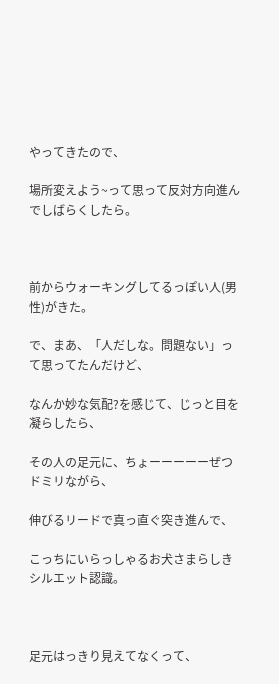やってきたので、

場所変えよう~って思って反対方向進んでしばらくしたら。



前からウォーキングしてるっぽい人(男性)がきた。

で、まあ、「人だしな。問題ない」って思ってたんだけど、

なんか妙な気配?を感じて、じっと目を凝らしたら、

その人の足元に、ちょーーーーーぜつドミリながら、

伸びるリードで真っ直ぐ突き進んで、

こっちにいらっしゃるお犬さまらしきシルエット認識。



足元はっきり見えてなくって、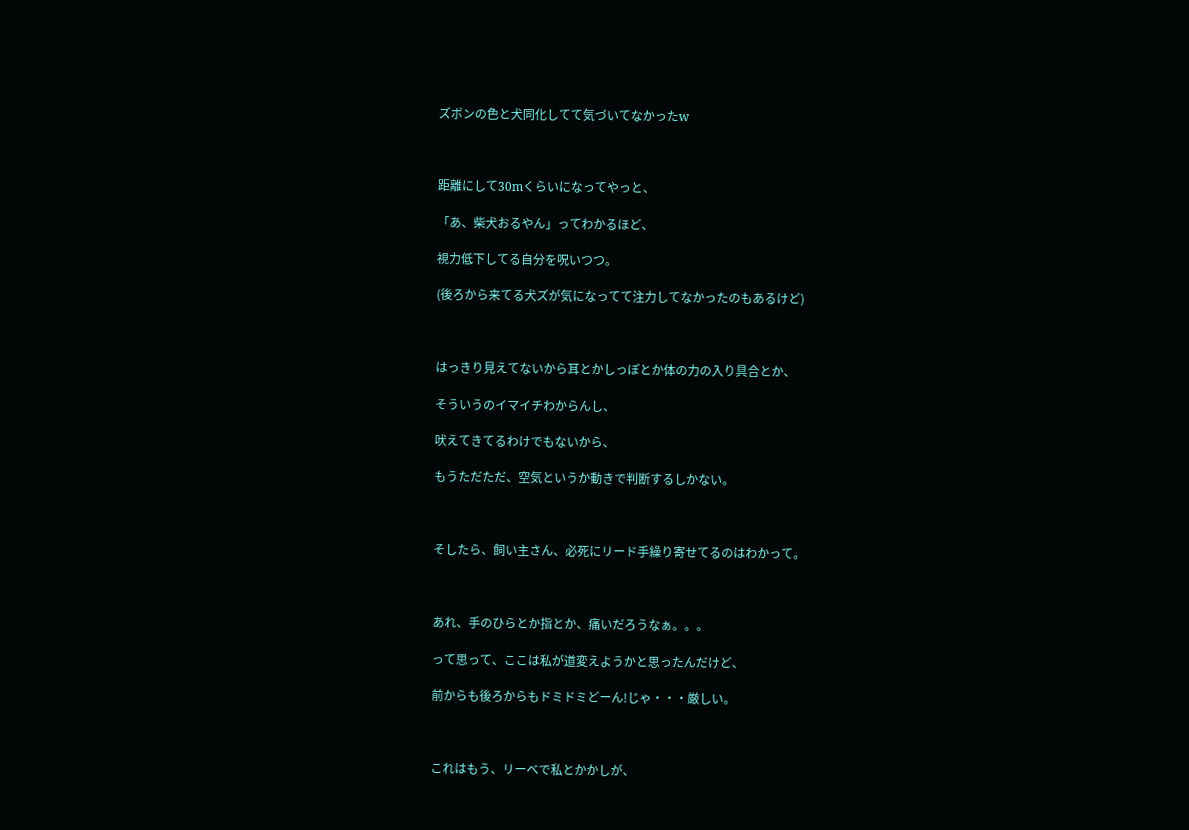ズボンの色と犬同化してて気づいてなかったw



距離にして30mくらいになってやっと、

「あ、柴犬おるやん」ってわかるほど、

視力低下してる自分を呪いつつ。

(後ろから来てる犬ズが気になってて注力してなかったのもあるけど)



はっきり見えてないから耳とかしっぽとか体の力の入り具合とか、

そういうのイマイチわからんし、

吠えてきてるわけでもないから、

もうただただ、空気というか動きで判断するしかない。



そしたら、飼い主さん、必死にリード手繰り寄せてるのはわかって。



あれ、手のひらとか指とか、痛いだろうなぁ。。。

って思って、ここは私が道変えようかと思ったんだけど、

前からも後ろからもドミドミどーん!じゃ・・・厳しい。



これはもう、リーベで私とかかしが、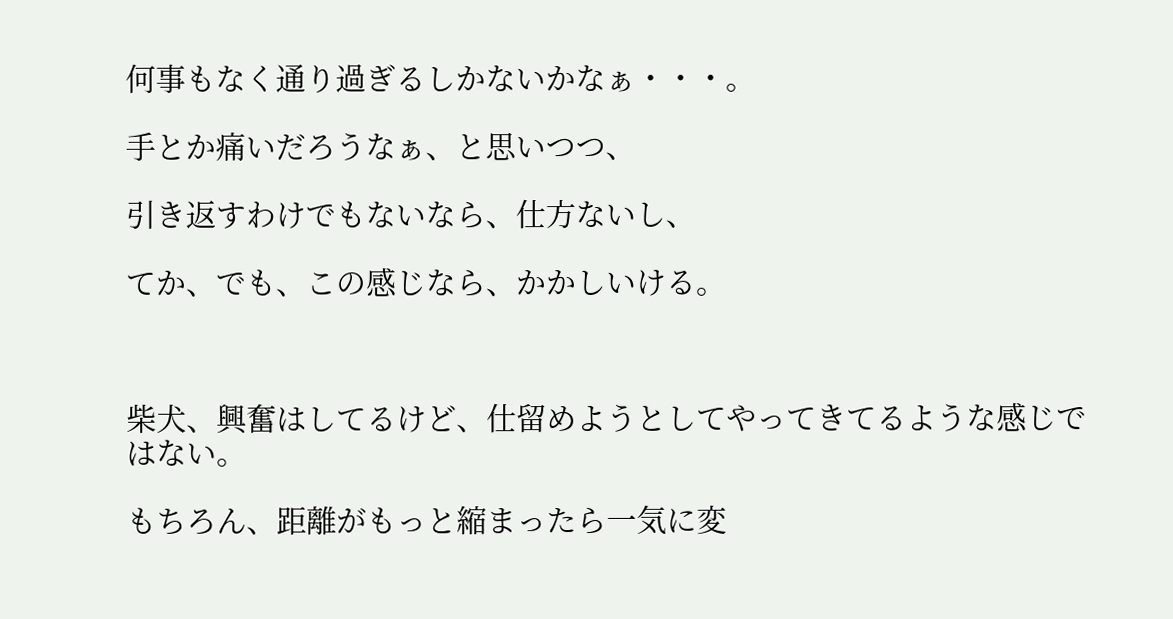何事もなく通り過ぎるしかないかなぁ・・・。

手とか痛いだろうなぁ、と思いつつ、

引き返すわけでもないなら、仕方ないし、

てか、でも、この感じなら、かかしいける。



柴犬、興奮はしてるけど、仕留めようとしてやってきてるような感じではない。

もちろん、距離がもっと縮まったら一気に変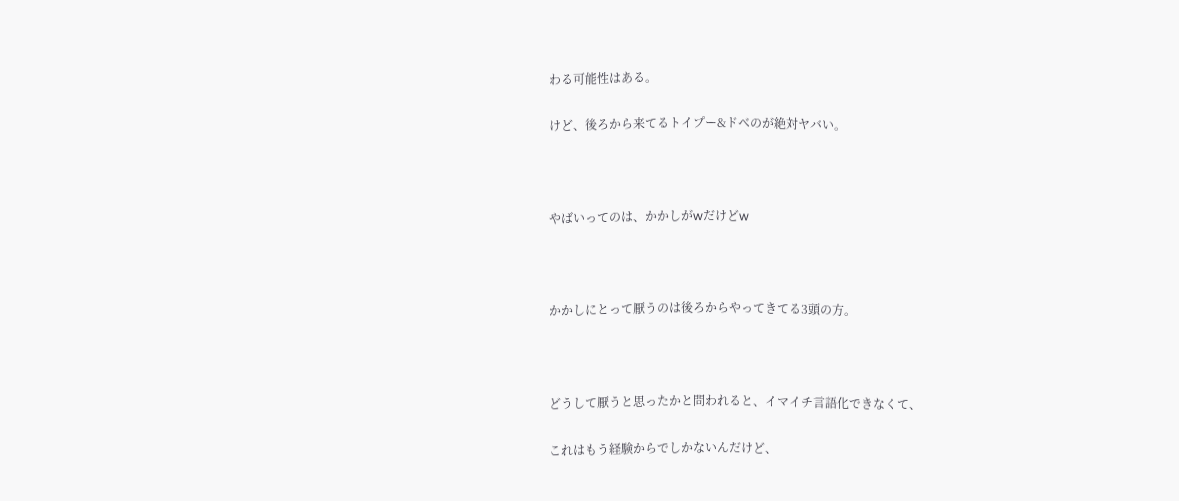わる可能性はある。

けど、後ろから来てるトイプー&ドベのが絶対ヤバい。



やばいってのは、かかしがwだけどw



かかしにとって厭うのは後ろからやってきてる3頭の方。



どうして厭うと思ったかと問われると、イマイチ言語化できなくて、

これはもう経験からでしかないんだけど、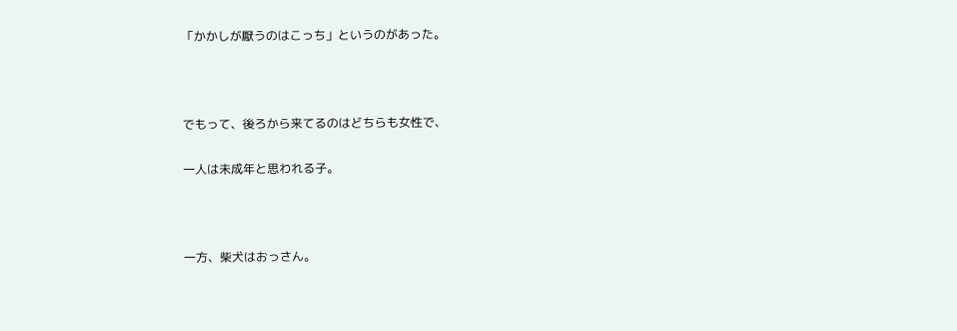「かかしが厭うのはこっち」というのがあった。



でもって、後ろから来てるのはどちらも女性で、

一人は未成年と思われる子。



一方、柴犬はおっさん。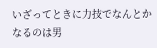いざってときに力技でなんとかなるのは男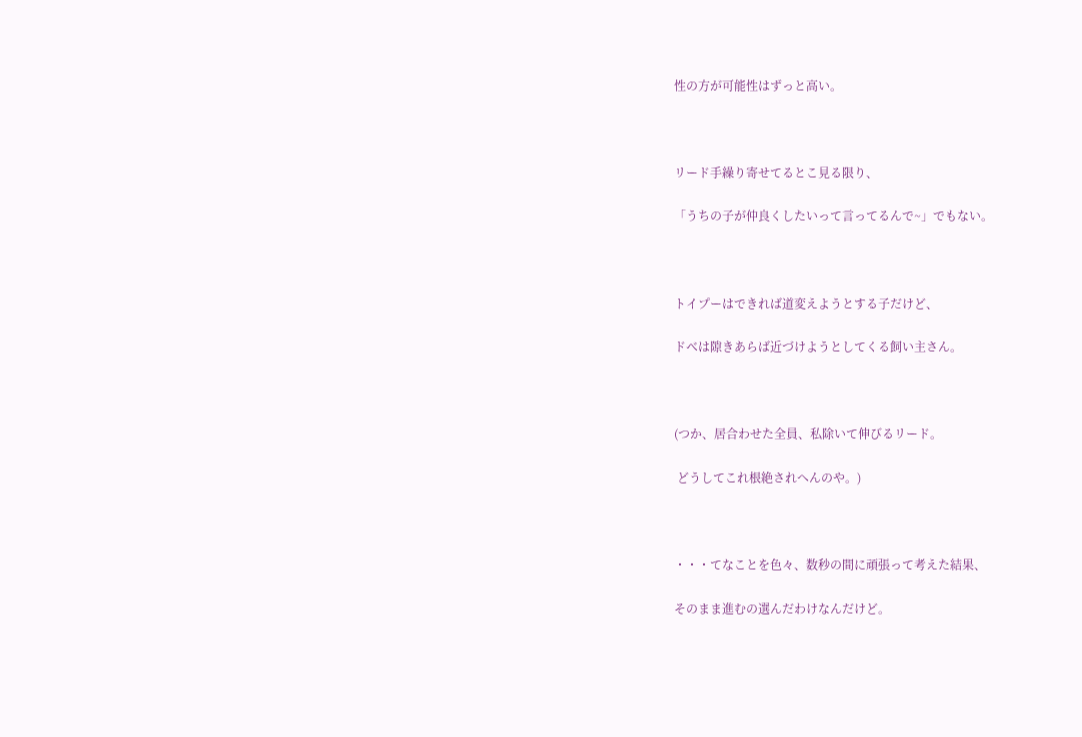性の方が可能性はずっと高い。



リード手繰り寄せてるとこ見る限り、

「うちの子が仲良くしたいって言ってるんで~」でもない。



トイプーはできれば道変えようとする子だけど、

ドベは隙きあらば近づけようとしてくる飼い主さん。



(つか、居合わせた全員、私除いて伸びるリード。

 どうしてこれ根絶されへんのや。)



・・・てなことを色々、数秒の間に頑張って考えた結果、

そのまま進むの選んだわけなんだけど。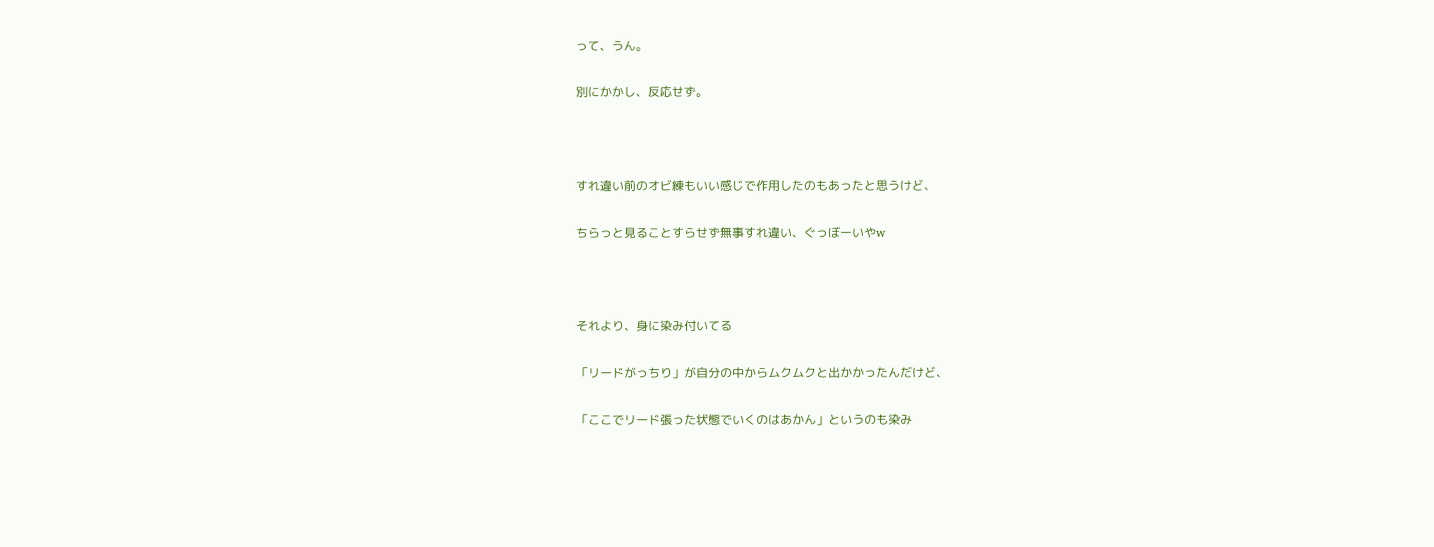って、うん。

別にかかし、反応せず。



すれ違い前のオビ練もいい感じで作用したのもあったと思うけど、

ちらっと見ることすらせず無事すれ違い、ぐっぼーいやw



それより、身に染み付いてる

「リードがっちり」が自分の中からムクムクと出かかったんだけど、

「ここでリード張った状態でいくのはあかん」というのも染み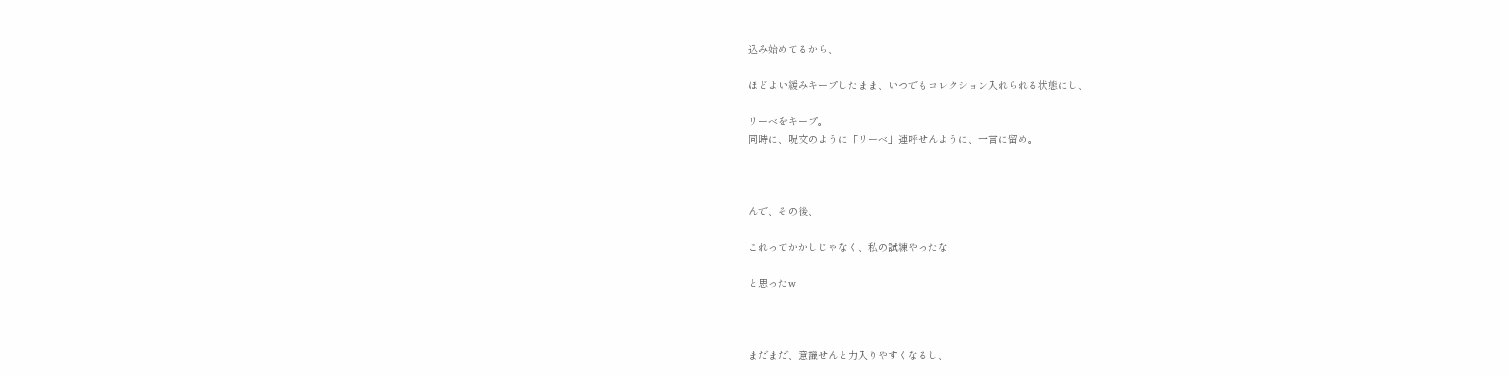込み始めてるから、

ほどよい緩みキープしたまま、いつでもコレクション入れられる状態にし、

リーベをキープ。
同時に、呪文のように「リーベ」連呼せんように、一言に留め。



んで、その後、

これってかかしじゃなく、私の試練やったな

と思ったw



まだまだ、意識せんと力入りやすくなるし、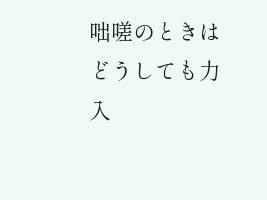咄嗟のときはどうしても力入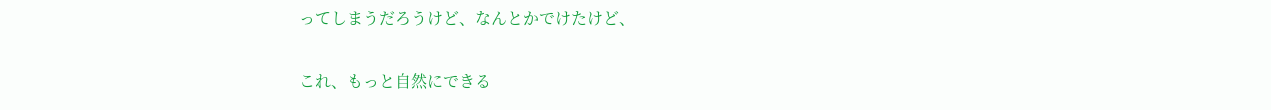ってしまうだろうけど、なんとかでけたけど、

これ、もっと自然にできる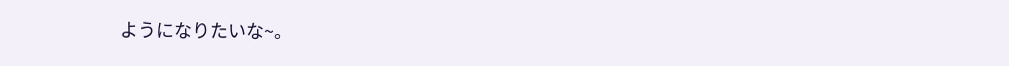ようになりたいな~。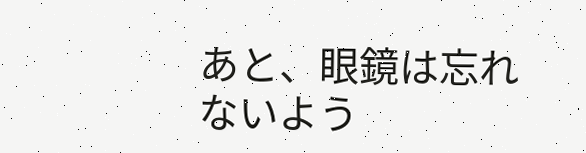あと、眼鏡は忘れないよう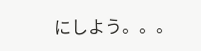にしよう。。。